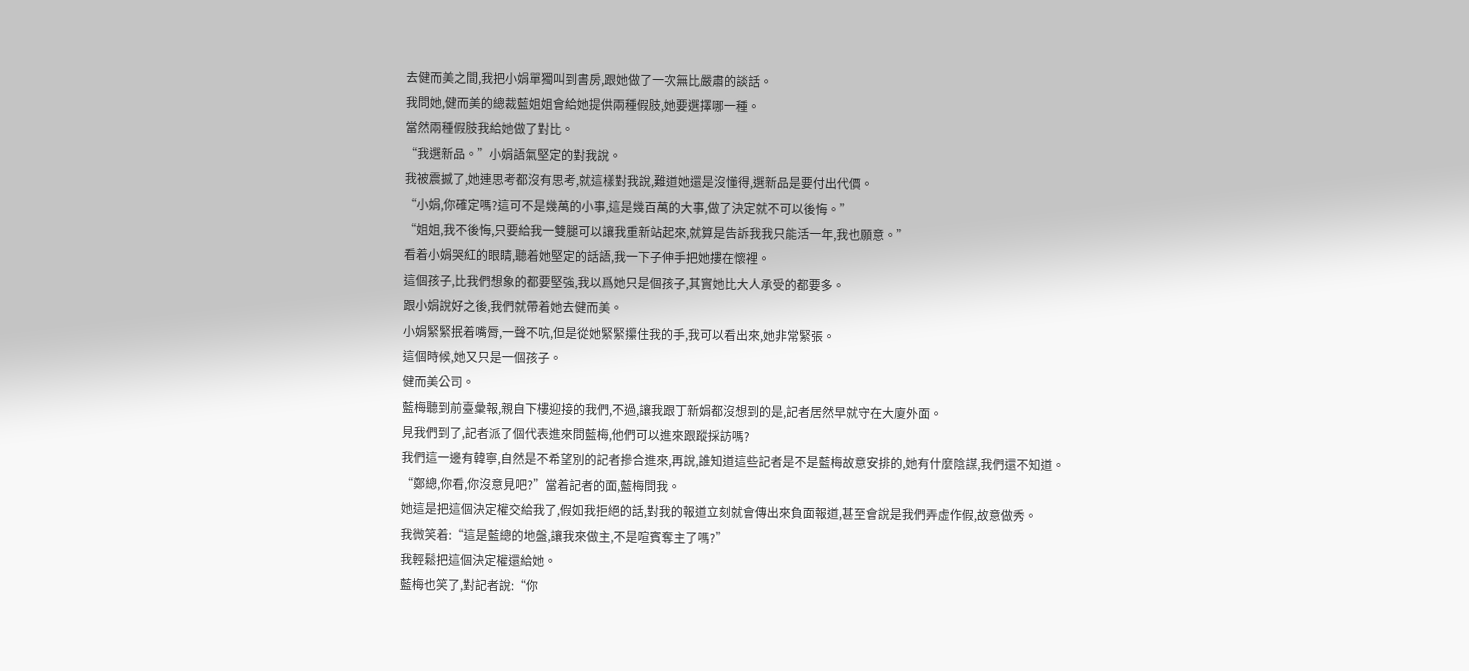去健而美之間,我把小娟單獨叫到書房,跟她做了一次無比嚴肅的談話。
我問她,健而美的總裁藍姐姐會給她提供兩種假肢,她要選擇哪一種。
當然兩種假肢我給她做了對比。
“我選新品。”小娟語氣堅定的對我說。
我被震撼了,她連思考都沒有思考,就這樣對我說,難道她還是沒懂得,選新品是要付出代價。
“小娟,你確定嗎?這可不是幾萬的小事,這是幾百萬的大事,做了決定就不可以後悔。”
“姐姐,我不後悔,只要給我一雙腿可以讓我重新站起來,就算是告訴我我只能活一年,我也願意。”
看着小娟哭紅的眼睛,聽着她堅定的話語,我一下子伸手把她摟在懷裡。
這個孩子,比我們想象的都要堅強,我以爲她只是個孩子,其實她比大人承受的都要多。
跟小娟說好之後,我們就帶着她去健而美。
小娟緊緊抿着嘴脣,一聲不吭,但是從她緊緊攥住我的手,我可以看出來,她非常緊張。
這個時候,她又只是一個孩子。
健而美公司。
藍梅聽到前臺彙報,親自下樓迎接的我們,不過,讓我跟丁新娟都沒想到的是,記者居然早就守在大廈外面。
見我們到了,記者派了個代表進來問藍梅,他們可以進來跟蹤採訪嗎?
我們這一邊有韓寧,自然是不希望別的記者摻合進來,再說,誰知道這些記者是不是藍梅故意安排的,她有什麼陰謀,我們還不知道。
“鄭總,你看,你沒意見吧?”當着記者的面,藍梅問我。
她這是把這個決定權交給我了,假如我拒絕的話,對我的報道立刻就會傳出來負面報道,甚至會說是我們弄虛作假,故意做秀。
我微笑着:“這是藍總的地盤,讓我來做主,不是喧賓奪主了嗎?”
我輕鬆把這個決定權還給她。
藍梅也笑了,對記者說:“你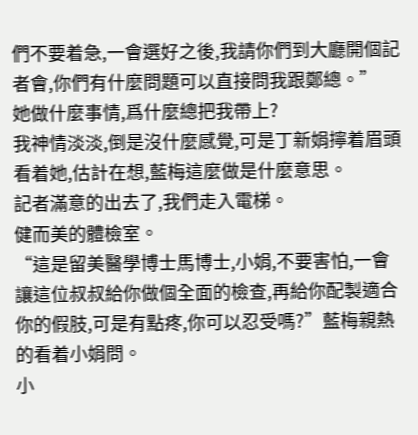們不要着急,一會選好之後,我請你們到大廳開個記者會,你們有什麼問題可以直接問我跟鄭總。”
她做什麼事情,爲什麼總把我帶上?
我神情淡淡,倒是沒什麼感覺,可是丁新娟擰着眉頭看着她,估計在想,藍梅這麼做是什麼意思。
記者滿意的出去了,我們走入電梯。
健而美的體檢室。
“這是留美醫學博士馬博士,小娟,不要害怕,一會讓這位叔叔給你做個全面的檢查,再給你配製適合你的假肢,可是有點疼,你可以忍受嗎?”藍梅親熱的看着小娟問。
小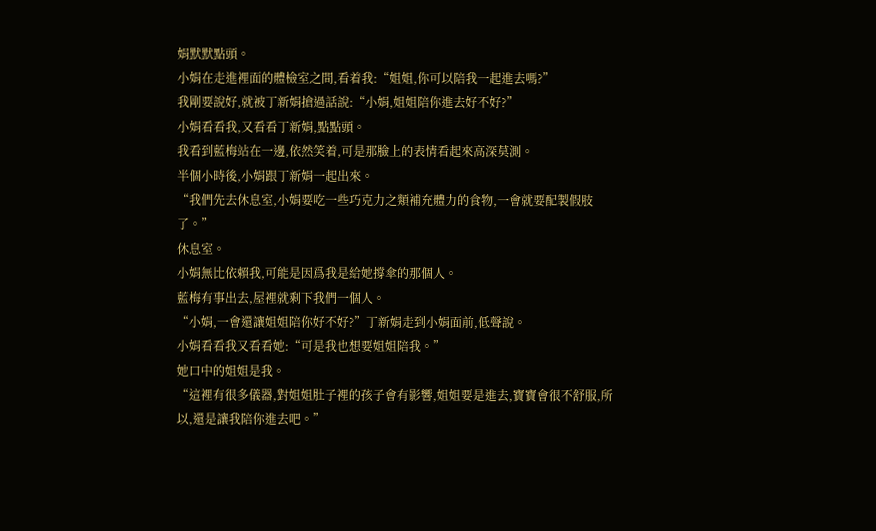娟默默點頭。
小娟在走進裡面的體檢室之間,看着我:“姐姐,你可以陪我一起進去嗎?”
我剛要說好,就被丁新娟搶過話說:“小娟,姐姐陪你進去好不好?”
小娟看看我,又看看丁新娟,點點頭。
我看到藍梅站在一邊,依然笑着,可是那臉上的表情看起來高深莫測。
半個小時後,小娟跟丁新娟一起出來。
“我們先去休息室,小娟要吃一些巧克力之類補充體力的食物,一會就要配製假肢了。”
休息室。
小娟無比依賴我,可能是因爲我是給她撐傘的那個人。
藍梅有事出去,屋裡就剩下我們一個人。
“小娟,一會還讓姐姐陪你好不好?”丁新娟走到小娟面前,低聲說。
小娟看看我又看看她:“可是我也想要姐姐陪我。”
她口中的姐姐是我。
“這裡有很多儀器,對姐姐肚子裡的孩子會有影響,姐姐要是進去,寶寶會很不舒服,所以,還是讓我陪你進去吧。”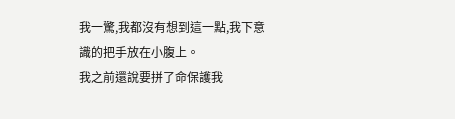我一驚,我都沒有想到這一點,我下意識的把手放在小腹上。
我之前還說要拼了命保護我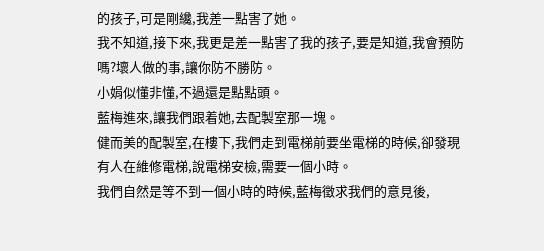的孩子,可是剛纔,我差一點害了她。
我不知道,接下來,我更是差一點害了我的孩子,要是知道,我會預防嗎?壞人做的事,讓你防不勝防。
小娟似懂非懂,不過還是點點頭。
藍梅進來,讓我們跟着她,去配製室那一塊。
健而美的配製室,在樓下,我們走到電梯前要坐電梯的時候,卻發現有人在維修電梯,說電梯安檢,需要一個小時。
我們自然是等不到一個小時的時候,藍梅徵求我們的意見後,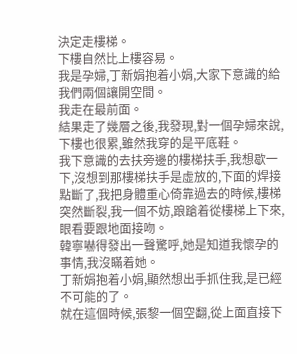決定走樓梯。
下樓自然比上樓容易。
我是孕婦,丁新娟抱着小娟,大家下意識的給我們兩個讓開空間。
我走在最前面。
結果走了幾層之後,我發現,對一個孕婦來說,下樓也很累,雖然我穿的是平底鞋。
我下意識的去扶旁邊的樓梯扶手,我想歇一下,沒想到那樓梯扶手是虛放的,下面的焊接點斷了,我把身體重心倚靠過去的時候,樓梯突然斷裂,我一個不妨,踉蹌着從樓梯上下來,眼看要跟地面接吻。
韓寧嚇得發出一聲驚呼,她是知道我懷孕的事情,我沒瞞着她。
丁新娟抱着小娟,顯然想出手抓住我,是已經不可能的了。
就在這個時候,張黎一個空翻,從上面直接下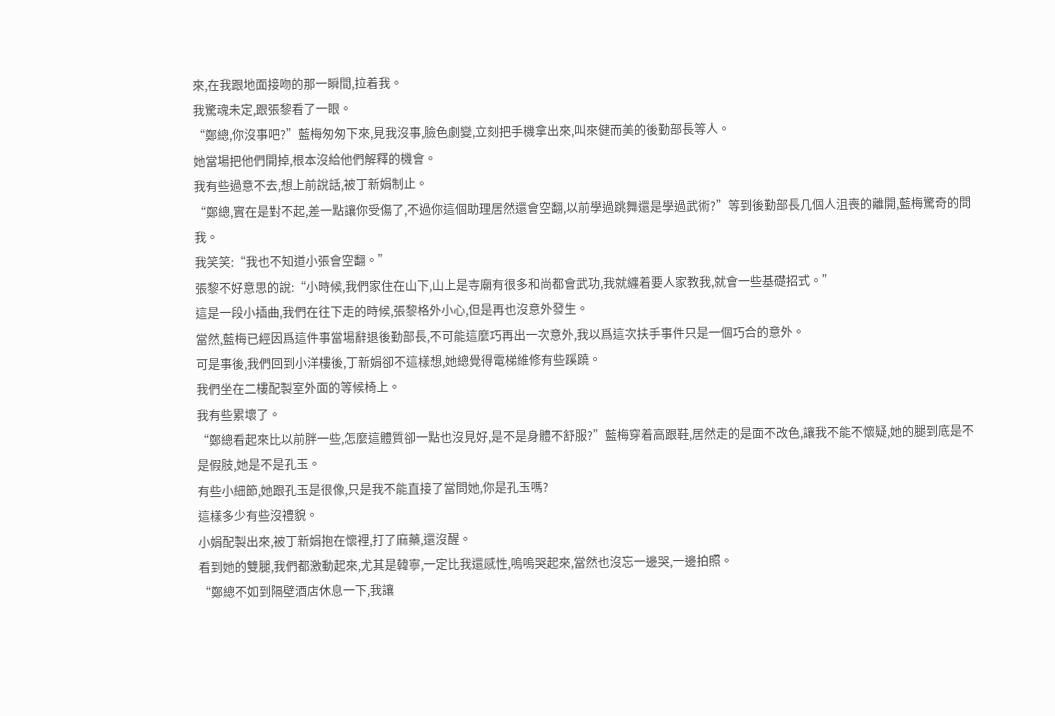來,在我跟地面接吻的那一瞬間,拉着我。
我驚魂未定,跟張黎看了一眼。
“鄭總,你沒事吧?”藍梅匆匆下來,見我沒事,臉色劇變,立刻把手機拿出來,叫來健而美的後勤部長等人。
她當場把他們開掉,根本沒給他們解釋的機會。
我有些過意不去,想上前說話,被丁新娟制止。
“鄭總,實在是對不起,差一點讓你受傷了,不過你這個助理居然還會空翻,以前學過跳舞還是學過武術?”等到後勤部長几個人沮喪的離開,藍梅驚奇的問我。
我笑笑:“我也不知道小張會空翻。”
張黎不好意思的說:“小時候,我們家住在山下,山上是寺廟有很多和尚都會武功,我就纏着要人家教我,就會一些基礎招式。”
這是一段小插曲,我們在往下走的時候,張黎格外小心,但是再也沒意外發生。
當然,藍梅已經因爲這件事當場辭退後勤部長,不可能這麼巧再出一次意外,我以爲這次扶手事件只是一個巧合的意外。
可是事後,我們回到小洋樓後,丁新娟卻不這樣想,她總覺得電梯維修有些蹊蹺。
我們坐在二樓配製室外面的等候椅上。
我有些累壞了。
“鄭總看起來比以前胖一些,怎麼這體質卻一點也沒見好,是不是身體不舒服?”藍梅穿着高跟鞋,居然走的是面不改色,讓我不能不懷疑,她的腿到底是不是假肢,她是不是孔玉。
有些小細節,她跟孔玉是很像,只是我不能直接了當問她,你是孔玉嗎?
這樣多少有些沒禮貌。
小娟配製出來,被丁新娟抱在懷裡,打了麻藥,還沒醒。
看到她的雙腿,我們都激動起來,尤其是韓寧,一定比我還感性,嗚嗚哭起來,當然也沒忘一邊哭,一邊拍照。
“鄭總不如到隔壁酒店休息一下,我讓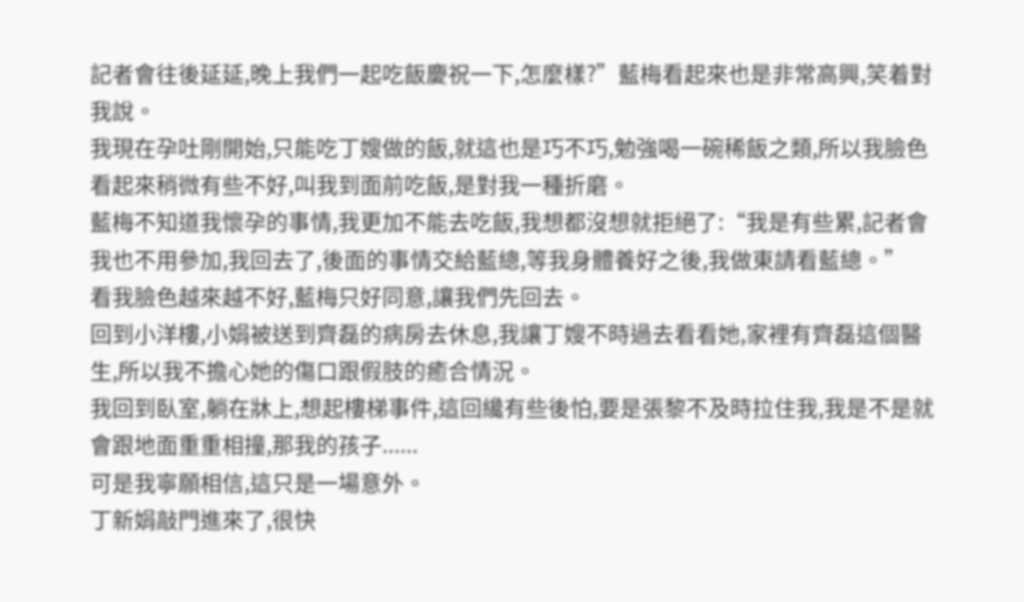記者會往後延延,晚上我們一起吃飯慶祝一下,怎麼樣?”藍梅看起來也是非常高興,笑着對我說。
我現在孕吐剛開始,只能吃丁嫂做的飯,就這也是巧不巧,勉強喝一碗稀飯之類,所以我臉色看起來稍微有些不好,叫我到面前吃飯,是對我一種折磨。
藍梅不知道我懷孕的事情,我更加不能去吃飯,我想都沒想就拒絕了:“我是有些累,記者會我也不用參加,我回去了,後面的事情交給藍總,等我身體養好之後,我做東請看藍總。”
看我臉色越來越不好,藍梅只好同意,讓我們先回去。
回到小洋樓,小娟被送到齊磊的病房去休息,我讓丁嫂不時過去看看她,家裡有齊磊這個醫生,所以我不擔心她的傷口跟假肢的癒合情況。
我回到臥室,躺在牀上,想起樓梯事件,這回纔有些後怕,要是張黎不及時拉住我,我是不是就會跟地面重重相撞,那我的孩子......
可是我寧願相信,這只是一場意外。
丁新娟敲門進來了,很快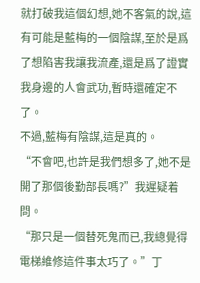就打破我這個幻想,她不客氣的說,這有可能是藍梅的一個陰謀,至於是爲了想陷害我讓我流產,還是爲了證實我身邊的人會武功,暫時還確定不了。
不過,藍梅有陰謀,這是真的。
“不會吧,也許是我們想多了,她不是開了那個後勤部長嗎?”我遲疑着問。
“那只是一個替死鬼而已,我總覺得電梯維修這件事太巧了。”丁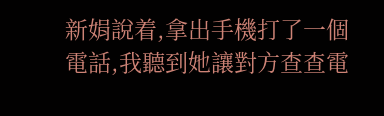新娟說着,拿出手機打了一個電話,我聽到她讓對方查查電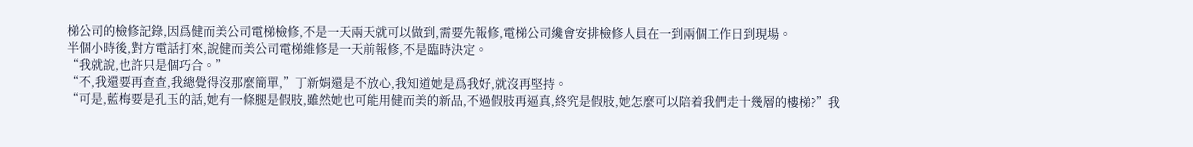梯公司的檢修記錄,因爲健而美公司電梯檢修,不是一天兩天就可以做到,需要先報修,電梯公司纔會安排檢修人員在一到兩個工作日到現場。
半個小時後,對方電話打來,說健而美公司電梯維修是一天前報修,不是臨時決定。
“我就說,也許只是個巧合。”
“不,我還要再查查,我總覺得沒那麼簡單,”丁新娟還是不放心,我知道她是爲我好,就沒再堅持。
“可是,藍梅要是孔玉的話,她有一條腿是假肢,雖然她也可能用健而美的新品,不過假肢再逼真,終究是假肢,她怎麼可以陪着我們走十幾層的樓梯?”我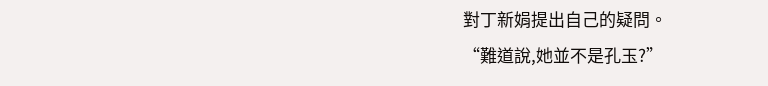對丁新娟提出自己的疑問。
“難道說,她並不是孔玉?”